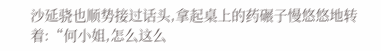沙延骁也顺势接过话头,拿起桌上的药碾子慢悠悠地转着:“何小姐,怎么这么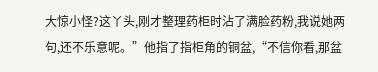大惊小怪?这丫头,刚才整理药柜时沾了满脸药粉,我说她两句,还不乐意呢。”他指了指柜角的铜盆,“不信你看,那盆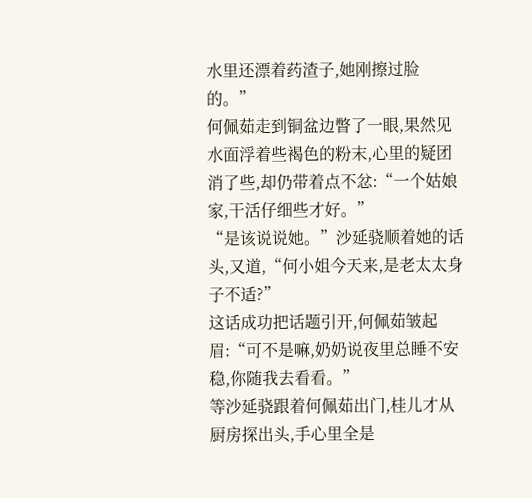水里还漂着药渣子,她刚擦过脸的。”
何佩茹走到铜盆边瞥了一眼,果然见水面浮着些褐色的粉末,心里的疑团消了些,却仍带着点不忿:“一个姑娘家,干活仔细些才好。”
“是该说说她。”沙延骁顺着她的话头,又道,“何小姐今天来,是老太太身子不适?”
这话成功把话题引开,何佩茹皱起眉:“可不是嘛,奶奶说夜里总睡不安稳,你随我去看看。”
等沙延骁跟着何佩茹出门,桂儿才从厨房探出头,手心里全是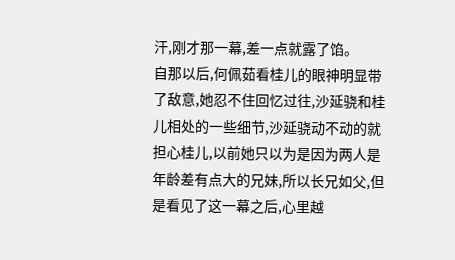汗,刚才那一幕,差一点就露了馅。
自那以后,何佩茹看桂儿的眼神明显带了敌意,她忍不住回忆过往,沙延骁和桂儿相处的一些细节,沙延骁动不动的就担心桂儿,以前她只以为是因为两人是年龄差有点大的兄妹,所以长兄如父,但是看见了这一幕之后,心里越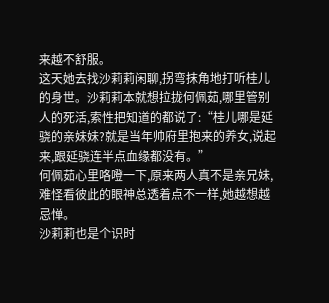来越不舒服。
这天她去找沙莉莉闲聊,拐弯抹角地打听桂儿的身世。沙莉莉本就想拉拢何佩茹,哪里管别人的死活,索性把知道的都说了:“桂儿哪是延骁的亲妹妹?就是当年帅府里抱来的养女,说起来,跟延骁连半点血缘都没有。”
何佩茹心里咯噔一下,原来两人真不是亲兄妹,难怪看彼此的眼神总透着点不一样,她越想越忌惮。
沙莉莉也是个识时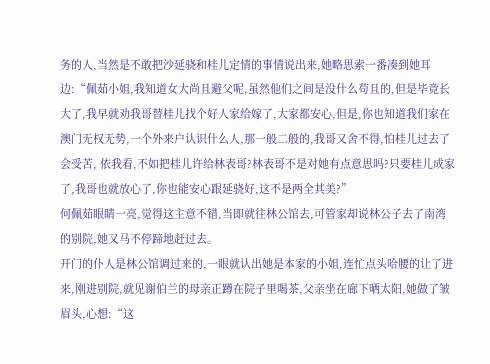务的人,当然是不敢把沙延骁和桂儿定情的事情说出来,她略思索一番凑到她耳边:“佩茹小姐,我知道女大尚且避父呢,虽然他们之间是没什么苟且的,但是毕竟长大了,我早就劝我哥替桂儿找个好人家给嫁了,大家都安心,但是,你也知道我们家在澳门无权无势,一个外来户认识什么人,那一般二般的,我哥又舍不得,怕桂儿过去了会受苦, 依我看,不如把桂儿许给林表哥?林表哥不是对她有点意思吗?只要桂儿成家了,我哥也就放心了,你也能安心跟延骁好,这不是两全其美?”
何佩茹眼睛一亮,觉得这主意不错,当即就往林公馆去,可管家却说林公子去了南湾的别院,她又马不停蹄地赶过去。
开门的仆人是林公馆调过来的,一眼就认出她是本家的小姐,连忙点头哈腰的让了进来,刚进别院,就见谢伯兰的母亲正蹲在院子里喝茶,父亲坐在廊下晒太阳,她做了皱眉头,心想:“这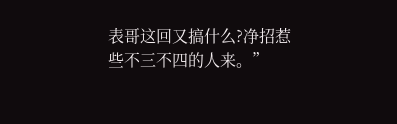表哥这回又搞什么?净招惹些不三不四的人来。”